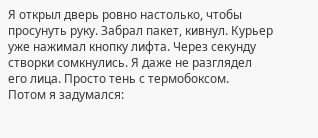Я открыл дверь ровно настолько, чтобы просунуть руку. Забрал пакет, кивнул. Курьер уже нажимал кнопку лифта. Через секунду створки сомкнулись. Я даже не разглядел его лица. Просто тень с термобоксом.
Потом я задумался: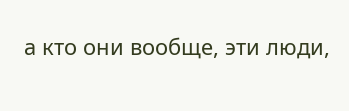а кто они вообще, эти люди,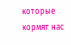которые кормят нас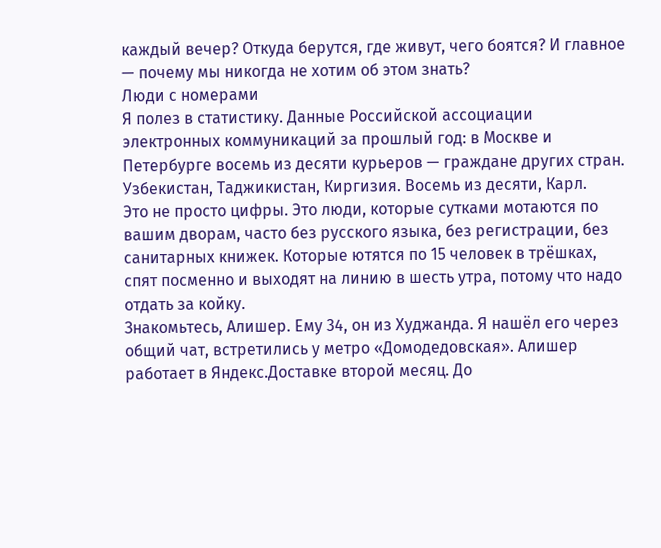каждый вечер? Откуда берутся, где живут, чего боятся? И главное — почему мы никогда не хотим об этом знать?
Люди с номерами
Я полез в статистику. Данные Российской ассоциации электронных коммуникаций за прошлый год: в Москве и Петербурге восемь из десяти курьеров — граждане других стран. Узбекистан, Таджикистан, Киргизия. Восемь из десяти, Карл.
Это не просто цифры. Это люди, которые сутками мотаются по вашим дворам, часто без русского языка, без регистрации, без санитарных книжек. Которые ютятся по 15 человек в трёшках, спят посменно и выходят на линию в шесть утра, потому что надо отдать за койку.
Знакомьтесь, Алишер. Ему 34, он из Худжанда. Я нашёл его через общий чат, встретились у метро «Домодедовская». Алишер работает в Яндекс.Доставке второй месяц. До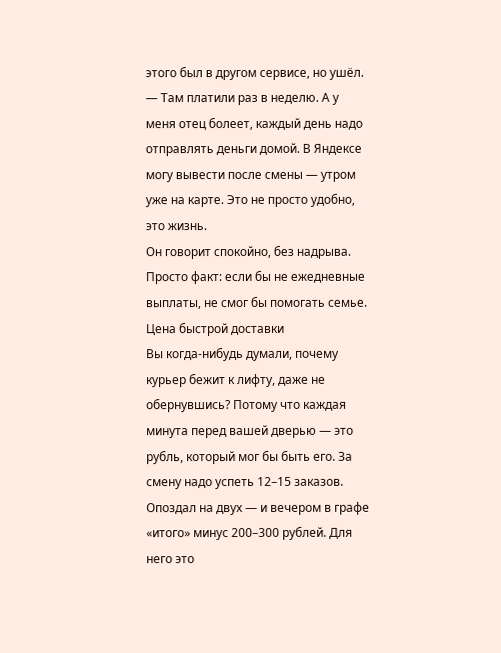этого был в другом сервисе, но ушёл.
— Там платили раз в неделю. А у меня отец болеет, каждый день надо отправлять деньги домой. В Яндексе могу вывести после смены — утром уже на карте. Это не просто удобно, это жизнь.
Он говорит спокойно, без надрыва. Просто факт: если бы не ежедневные выплаты, не смог бы помогать семье.
Цена быстрой доставки
Вы когда-нибудь думали, почему курьер бежит к лифту, даже не обернувшись? Потому что каждая минута перед вашей дверью — это рубль, который мог бы быть его. За смену надо успеть 12–15 заказов. Опоздал на двух — и вечером в графе «итого» минус 200–300 рублей. Для него это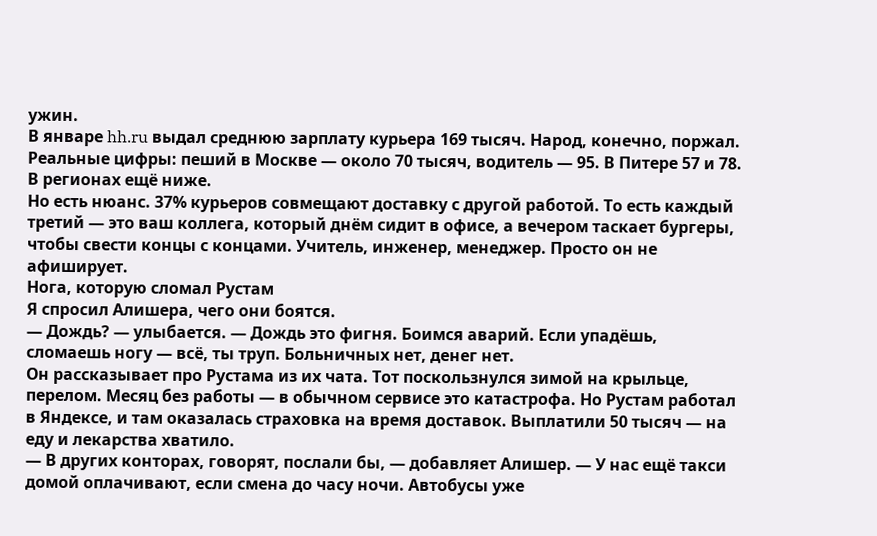ужин.
В январе hh.ru выдал среднюю зарплату курьера 169 тысяч. Народ, конечно, поржал. Реальные цифры: пеший в Москве — около 70 тысяч, водитель — 95. В Питере 57 и 78. В регионах ещё ниже.
Но есть нюанс. 37% курьеров совмещают доставку с другой работой. То есть каждый третий — это ваш коллега, который днём сидит в офисе, а вечером таскает бургеры, чтобы свести концы с концами. Учитель, инженер, менеджер. Просто он не афиширует.
Нога, которую сломал Рустам
Я спросил Алишера, чего они боятся.
— Дождь? — улыбается. — Дождь это фигня. Боимся аварий. Если упадёшь, сломаешь ногу — всё, ты труп. Больничных нет, денег нет.
Он рассказывает про Рустама из их чата. Тот поскользнулся зимой на крыльце, перелом. Месяц без работы — в обычном сервисе это катастрофа. Но Рустам работал в Яндексе, и там оказалась страховка на время доставок. Выплатили 50 тысяч — на еду и лекарства хватило.
— В других конторах, говорят, послали бы, — добавляет Алишер. — У нас ещё такси домой оплачивают, если смена до часу ночи. Автобусы уже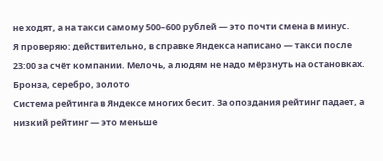не ходят, а на такси самому 500–600 рублей — это почти смена в минус.
Я проверяю: действительно, в справке Яндекса написано — такси после 23:00 за счёт компании. Мелочь, а людям не надо мёрзнуть на остановках.
Бронза, серебро, золото
Система рейтинга в Яндексе многих бесит. За опоздания рейтинг падает, а низкий рейтинг — это меньше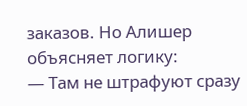заказов. Но Алишер объясняет логику:
— Там не штрафуют сразу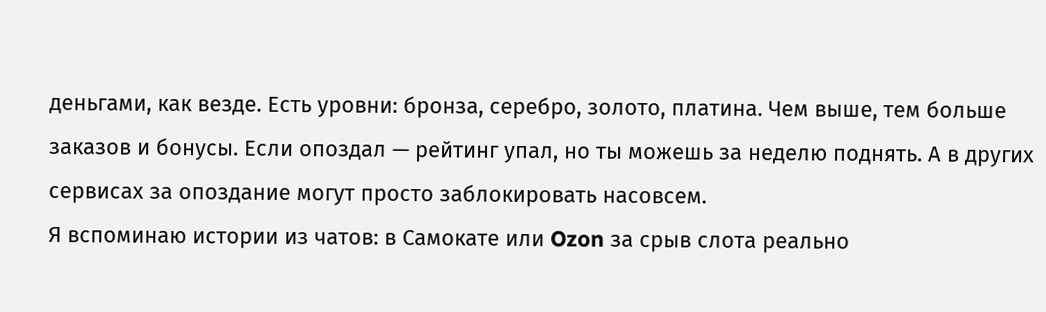деньгами, как везде. Есть уровни: бронза, серебро, золото, платина. Чем выше, тем больше заказов и бонусы. Если опоздал — рейтинг упал, но ты можешь за неделю поднять. А в других сервисах за опоздание могут просто заблокировать насовсем.
Я вспоминаю истории из чатов: в Самокате или Ozon за срыв слота реально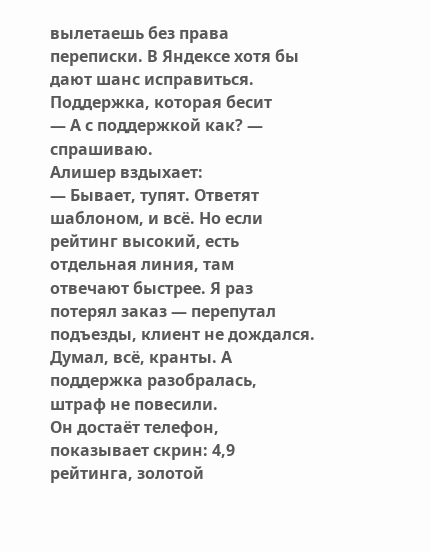вылетаешь без права переписки. В Яндексе хотя бы дают шанс исправиться.
Поддержка, которая бесит
— А с поддержкой как? — спрашиваю.
Алишер вздыхает:
— Бывает, тупят. Ответят шаблоном, и всё. Но если рейтинг высокий, есть отдельная линия, там отвечают быстрее. Я раз потерял заказ — перепутал подъезды, клиент не дождался. Думал, всё, кранты. А поддержка разобралась, штраф не повесили.
Он достаёт телефон, показывает скрин: 4,9 рейтинга, золотой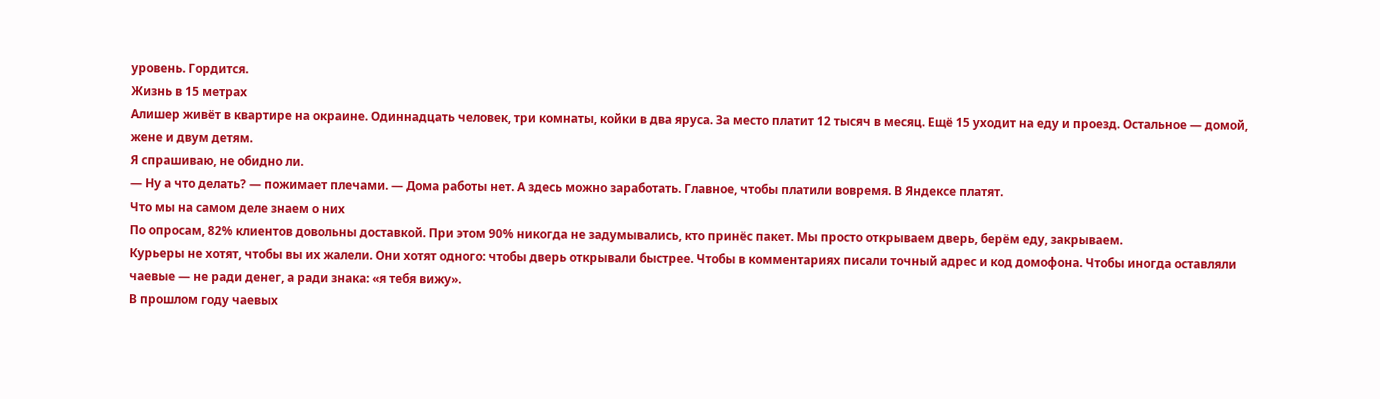уровень. Гордится.
Жизнь в 15 метрах
Алишер живёт в квартире на окраине. Одиннадцать человек, три комнаты, койки в два яруса. За место платит 12 тысяч в месяц. Ещё 15 уходит на еду и проезд. Остальное — домой, жене и двум детям.
Я спрашиваю, не обидно ли.
— Ну а что делать? — пожимает плечами. — Дома работы нет. А здесь можно заработать. Главное, чтобы платили вовремя. В Яндексе платят.
Что мы на самом деле знаем о них
По опросам, 82% клиентов довольны доставкой. При этом 90% никогда не задумывались, кто принёс пакет. Мы просто открываем дверь, берём еду, закрываем.
Курьеры не хотят, чтобы вы их жалели. Они хотят одного: чтобы дверь открывали быстрее. Чтобы в комментариях писали точный адрес и код домофона. Чтобы иногда оставляли чаевые — не ради денег, а ради знака: «я тебя вижу».
В прошлом году чаевых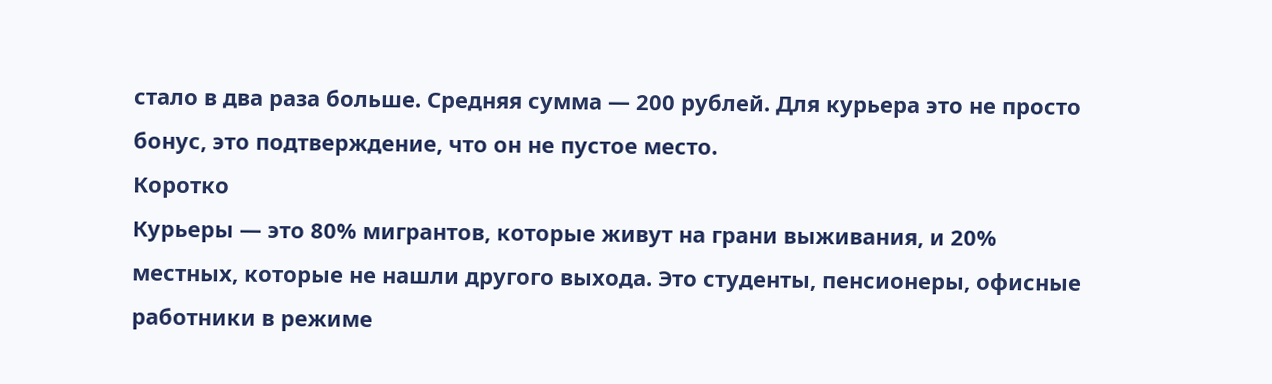стало в два раза больше. Средняя сумма — 200 рублей. Для курьера это не просто бонус, это подтверждение, что он не пустое место.
Коротко
Курьеры — это 80% мигрантов, которые живут на грани выживания, и 20% местных, которые не нашли другого выхода. Это студенты, пенсионеры, офисные работники в режиме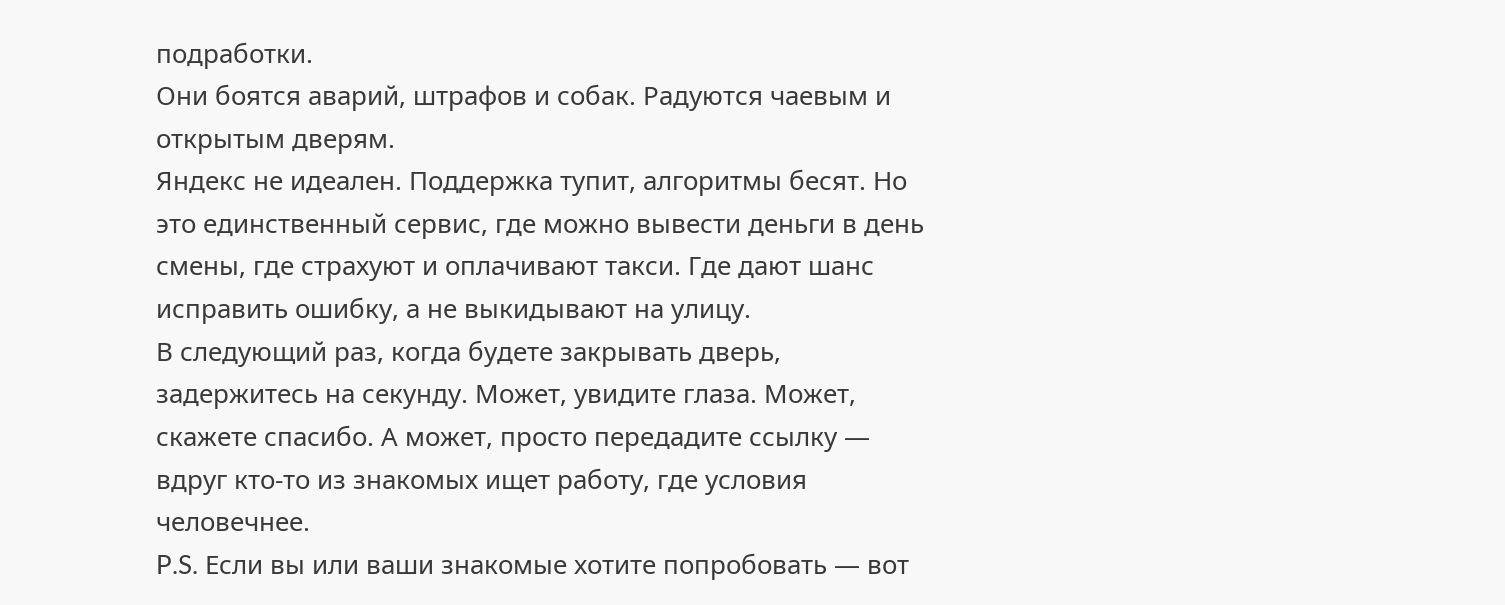подработки.
Они боятся аварий, штрафов и собак. Радуются чаевым и открытым дверям.
Яндекс не идеален. Поддержка тупит, алгоритмы бесят. Но это единственный сервис, где можно вывести деньги в день смены, где страхуют и оплачивают такси. Где дают шанс исправить ошибку, а не выкидывают на улицу.
В следующий раз, когда будете закрывать дверь, задержитесь на секунду. Может, увидите глаза. Может, скажете спасибо. А может, просто передадите ссылку — вдруг кто-то из знакомых ищет работу, где условия человечнее.
P.S. Если вы или ваши знакомые хотите попробовать — вот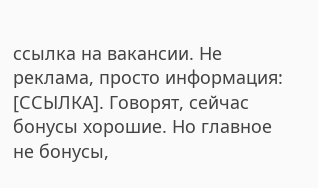ссылка на вакансии. Не реклама, просто информация: [ССЫЛКА]. Говорят, сейчас бонусы хорошие. Но главное не бонусы,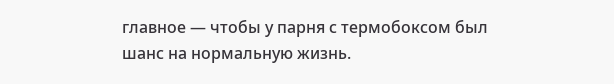главное — чтобы у парня с термобоксом был шанс на нормальную жизнь.